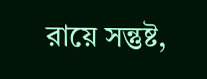রায়ে সন্তুষ্ট,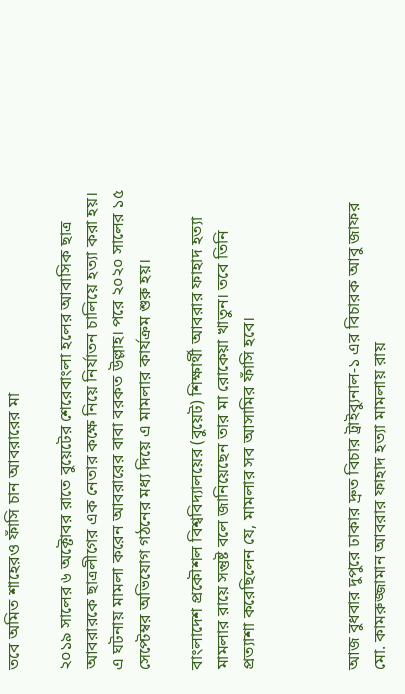তবে অমিত শাহেরও ফাঁসি চান আবরারের মা

২০১৯ সালের ৬ অক্টোবর রাতে বুয়েটের শেরেবাংলা হলের আবাসিক ছাত্র আবরারকে ছাত্রলীগের এক নেতার কক্ষে নিয়ে নির্যাতন চালিয়ে হত্যা করা হয়। এ ঘটনায় মামলা করেন আবরারের বাবা বরকত উল্লাহ। পরে ২০২০ সালের ১৫ সেপ্টেম্বর অভিযোগ গঠনের মধ্য দিয়ে এ মামলার কার্যক্রম শুরু হয়।

বাংলাদেশ প্রকৌশল বিশ্ববিদ্যালয়ের (বুয়েট) শিক্ষার্থী আবরার ফাহাদ হত্যা মামলার রায়ে সন্তুষ্ট বলে জানিয়েছেন তার মা রোকেয়া খাতুন। তবে তিনি প্রত্যাশা করেছিলেন যে, মামলার সব আসামির ফাঁসি হবে।



আজ বুধবার দুপুরে ঢাকার দ্রুত বিচার ট্রাইব্যুনাল-১ এর বিচারক আবু জাফর মো. কামরুজ্জামান আবরার ফাহাদ হত্যা মামলায় রায়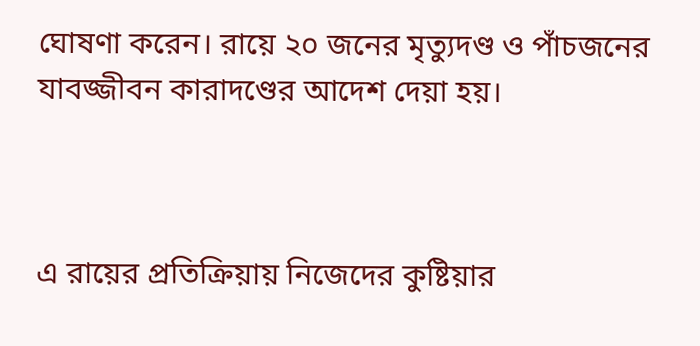ঘোষণা করেন। রায়ে ২০ জনের মৃত্যুদণ্ড ও পাঁচজনের যাবজ্জীবন কারাদণ্ডের আদেশ দেয়া হয়।



এ রায়ের প্রতিক্রিয়ায় নিজেদের কুষ্টিয়ার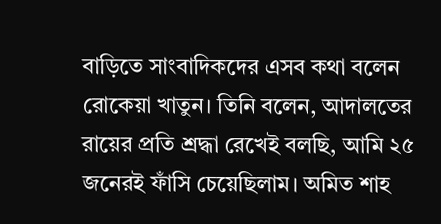বাড়িতে সাংবাদিকদের এসব কথা বলেন রোকেয়া খাতুন। তিনি বলেন, আদালতের রায়ের প্রতি শ্রদ্ধা রেখেই বলছি, আমি ২৫ জনেরই ফাঁসি চেয়েছিলাম। অমিত শাহ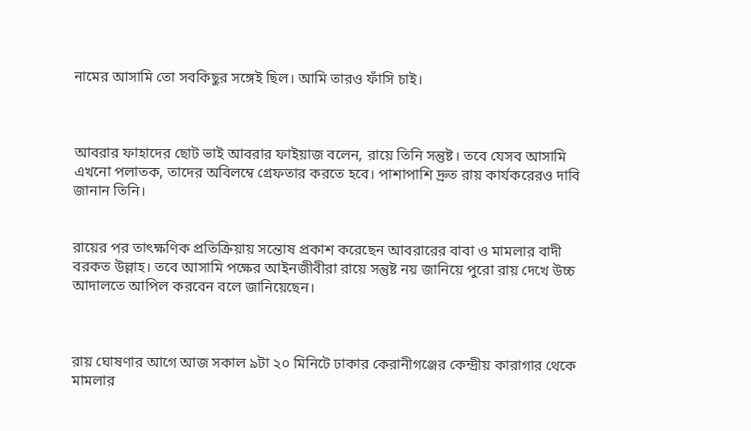নামের আসামি তো সবকিছুর সঙ্গেই ছিল। আমি তারও ফাঁসি চাই।



আবরার ফাহাদের ছোট ভাই আবরার ফাইয়াজ বলেন, রায়ে তিনি সন্তুষ্ট। তবে যেসব আসামি এখনো পলাতক, তাদের অবিলম্বে গ্রেফতার করতে হবে। পাশাপাশি দ্রুত রায় কার্যকরেরও দাবি জানান তিনি।


রায়ের পর তাৎক্ষণিক প্রতিক্রিয়ায় সন্তোষ প্রকাশ করেছেন আবরারের বাবা ও মামলার বাদী বরকত উল্লাহ। তবে আসামি পক্ষের আইনজীবীরা রায়ে সন্তুষ্ট নয় জানিয়ে পুরো রায় দেখে উচ্চ আদালতে আপিল করবেন বলে জানিয়েছেন।



রায় ঘোষণার আগে আজ সকাল ৯টা ২০ মিনিটে ঢাকার কেরানীগঞ্জের কেন্দ্রীয় কারাগার থেকে মামলার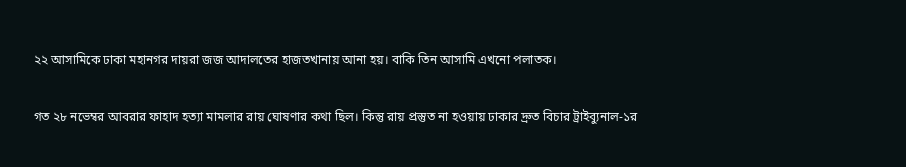২২ আসামিকে ঢাকা মহানগর দায়রা জজ আদালতের হাজতখানায় আনা হয়। বাকি তিন আসামি এখনো পলাতক।


গত ২৮ নভেম্বর আবরার ফাহাদ হত্যা মামলার রায় ঘোষণার কথা ছিল। কিন্তু রায় প্রস্তুত না হওয়ায় ঢাকার দ্রুত বিচার ট্রাইব্যুনাল-১র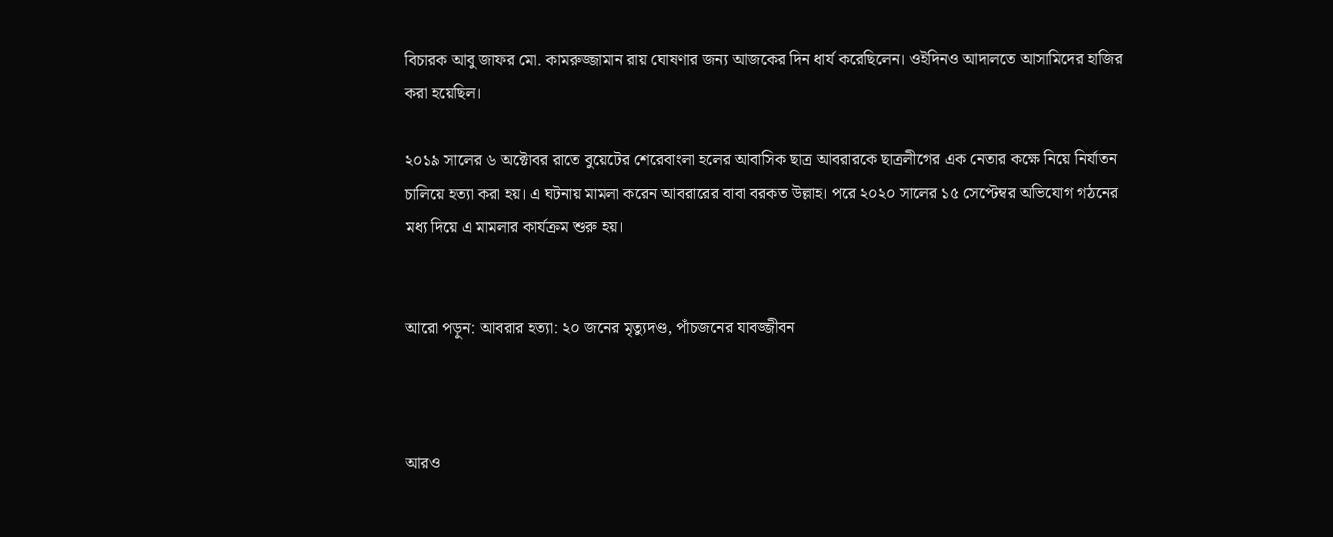বিচারক আবু জাফর মো. কামরুজ্জামান রায় ঘোষণার জন্য আজকের দিন ধার্য করেছিলেন। ওইদিনও আদালতে আসামিদের হাজির করা হয়েছিল।

২০১৯ সালের ৬ অক্টোবর রাতে বুয়েটের শেরেবাংলা হলের আবাসিক ছাত্র আবরারকে ছাত্রলীগের এক নেতার কক্ষে নিয়ে নির্যাতন চালিয়ে হত্যা করা হয়। এ ঘটনায় মামলা করেন আবরারের বাবা বরকত উল্লাহ। পরে ২০২০ সালের ১৫ সেপ্টেম্বর অভিযোগ গঠনের মধ্য দিয়ে এ মামলার কার্যক্রম শুরু হয়।


আরো পড়ুন: আবরার হত্যা: ২০ জনের মৃত্যুদণ্ড, পাঁচজনের যাবজ্জীবন



আরও